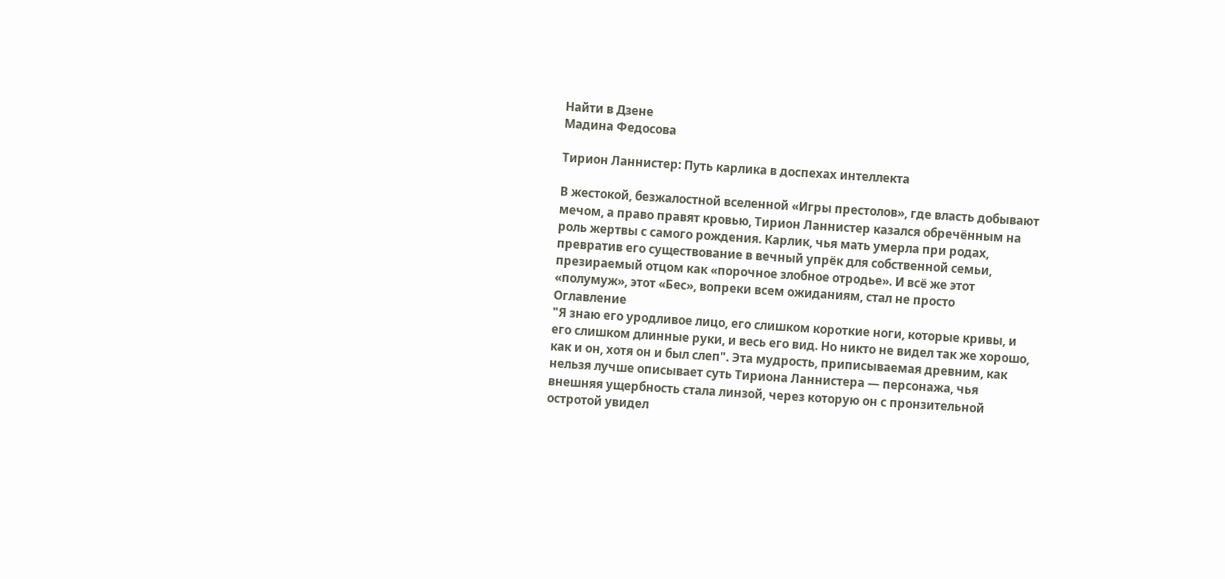Найти в Дзене
Мадина Федосова

Тирион Ланнистер: Путь карлика в доспехах интеллекта

В жестокой, безжалостной вселенной «Игры престолов», где власть добывают мечом, а право правят кровью, Тирион Ланнистер казался обречённым на роль жертвы с самого рождения. Карлик, чья мать умерла при родах, превратив его существование в вечный упрёк для собственной семьи, презираемый отцом как «порочное злобное отродье». И всё же этот «полумуж», этот «Бес», вопреки всем ожиданиям, стал не просто
Оглавление
"Я знаю его уродливое лицо, его слишком короткие ноги, которые кривы, и его слишком длинные руки, и весь его вид. Но никто не видел так же хорошо, как и он, хотя он и был слеп". Эта мудрость, приписываемая древним, как нельзя лучше описывает суть Тириона Ланнистера — персонажа, чья внешняя ущербность стала линзой, через которую он с пронзительной остротой увидел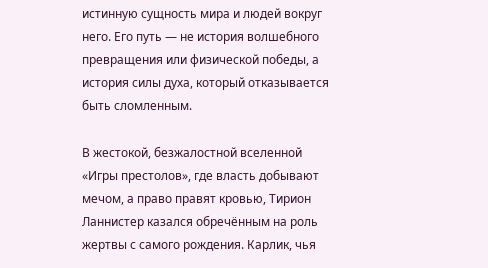истинную сущность мира и людей вокруг него. Его путь — не история волшебного превращения или физической победы, а история силы духа, который отказывается быть сломленным.

В жестокой, безжалостной вселенной «Игры престолов», где власть добывают мечом, а право правят кровью, Тирион Ланнистер казался обречённым на роль жертвы с самого рождения. Карлик, чья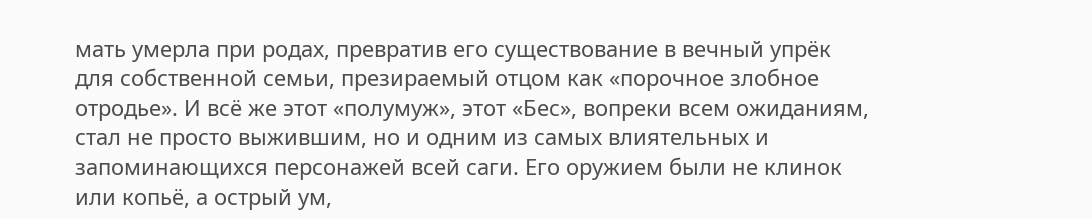мать умерла при родах, превратив его существование в вечный упрёк для собственной семьи, презираемый отцом как «порочное злобное отродье». И всё же этот «полумуж», этот «Бес», вопреки всем ожиданиям, стал не просто выжившим, но и одним из самых влиятельных и запоминающихся персонажей всей саги. Его оружием были не клинок или копьё, а острый ум,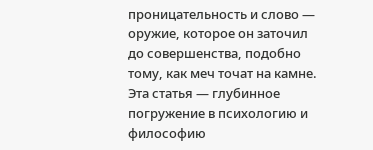проницательность и слово — оружие, которое он заточил до совершенства, подобно тому, как меч точат на камне. Эта статья — глубинное погружение в психологию и философию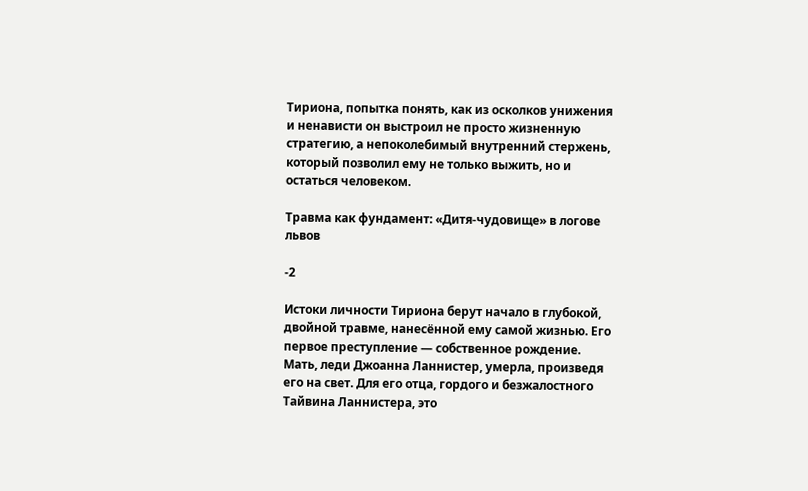Тириона, попытка понять, как из осколков унижения и ненависти он выстроил не просто жизненную стратегию, а непоколебимый внутренний стержень, который позволил ему не только выжить, но и остаться человеком.

Травма как фундамент: «Дитя-чудовище» в логове львов

-2

Истоки личности Тириона берут начало в глубокой, двойной травме, нанесённой ему самой жизнью. Его первое преступление — собственное рождение. Мать, леди Джоанна Ланнистер, умерла, произведя его на свет. Для его отца, гордого и безжалостного Тайвина Ланнистера, это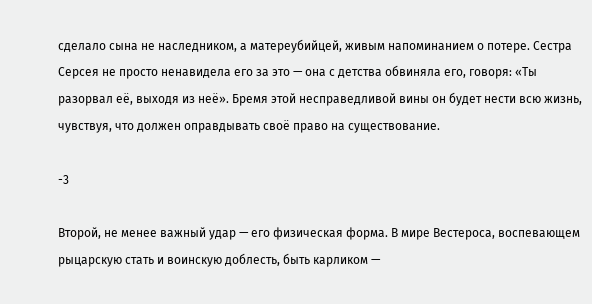сделало сына не наследником, а матереубийцей, живым напоминанием о потере. Сестра Серсея не просто ненавидела его за это — она с детства обвиняла его, говоря: «Ты разорвал её, выходя из неё». Бремя этой несправедливой вины он будет нести всю жизнь, чувствуя, что должен оправдывать своё право на существование.

-3

Второй, не менее важный удар — его физическая форма. В мире Вестероса, воспевающем рыцарскую стать и воинскую доблесть, быть карликом —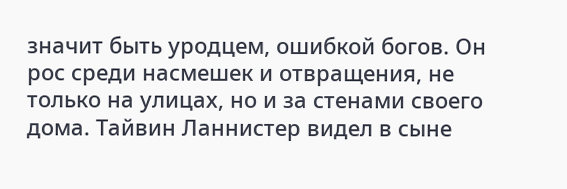значит быть уродцем, ошибкой богов. Он рос среди насмешек и отвращения, не только на улицах, но и за стенами своего дома. Тайвин Ланнистер видел в сыне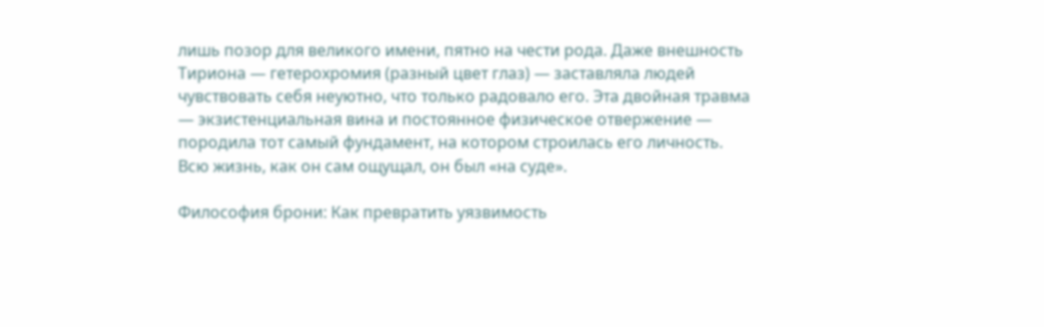лишь позор для великого имени, пятно на чести рода. Даже внешность Тириона — гетерохромия (разный цвет глаз) — заставляла людей чувствовать себя неуютно, что только радовало его. Эта двойная травма — экзистенциальная вина и постоянное физическое отвержение — породила тот самый фундамент, на котором строилась его личность. Всю жизнь, как он сам ощущал, он был «на суде».

Философия брони: Как превратить уязвимость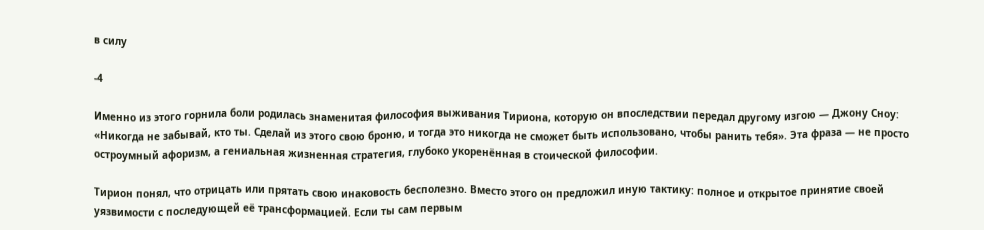в силу

-4

Именно из этого горнила боли родилась знаменитая философия выживания Тириона, которую он впоследствии передал другому изгою — Джону Сноу: «Никогда не забывай, кто ты. Сделай из этого свою броню, и тогда это никогда не сможет быть использовано, чтобы ранить тебя». Эта фраза — не просто остроумный афоризм, а гениальная жизненная стратегия, глубоко укоренённая в стоической философии.

Тирион понял, что отрицать или прятать свою инаковость бесполезно. Вместо этого он предложил иную тактику: полное и открытое принятие своей уязвимости с последующей её трансформацией. Если ты сам первым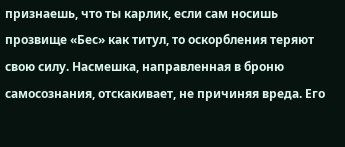признаешь, что ты карлик, если сам носишь прозвище «Бес» как титул, то оскорбления теряют свою силу. Насмешка, направленная в броню самосознания, отскакивает, не причиняя вреда. Его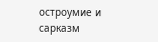остроумие и сарказм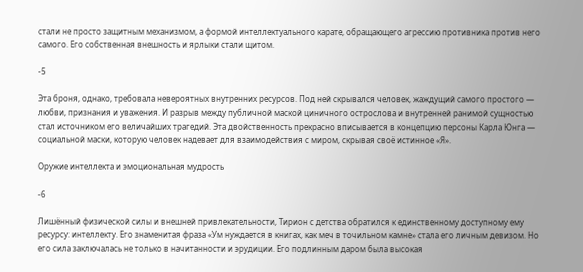стали не просто защитным механизмом, а формой интеллектуального карате, обращающего агрессию противника против него самого. Его собственная внешность и ярлыки стали щитом.

-5

Эта броня, однако, требовала невероятных внутренних ресурсов. Под ней скрывался человек, жаждущий самого простого — любви, признания и уважения. И разрыв между публичной маской циничного острослова и внутренней ранимой сущностью стал источником его величайших трагедий. Эта двойственность прекрасно вписывается в концепцию персоны Карла Юнга — социальной маски, которую человек надевает для взаимодействия с миром, скрывая своё истинное «Я».

Оружие интеллекта и эмоциональная мудрость

-6

Лишённый физической силы и внешней привлекательности, Тирион с детства обратился к единственному доступному ему ресурсу: интеллекту. Его знаменитая фраза «Ум нуждается в книгах, как меч в точильном камне» стала его личным девизом. Но его сила заключалась не только в начитанности и эрудиции. Его подлинным даром была высокая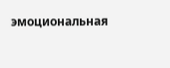эмоциональная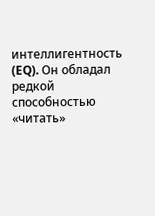интеллигентность (EQ). Он обладал редкой способностью «читать»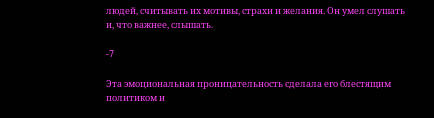людей, считывать их мотивы, страхи и желания. Он умел слушать и, что важнее, слышать.

-7

Эта эмоциональная проницательность сделала его блестящим политиком и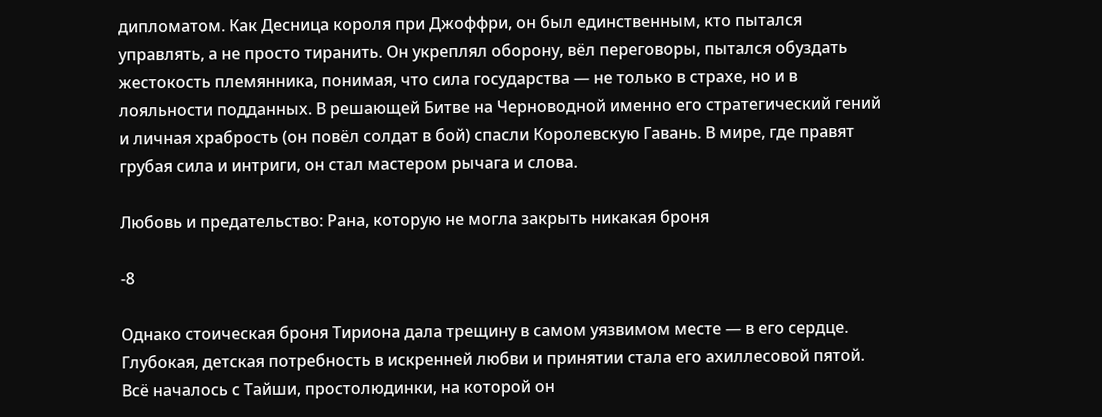дипломатом. Как Десница короля при Джоффри, он был единственным, кто пытался управлять, а не просто тиранить. Он укреплял оборону, вёл переговоры, пытался обуздать жестокость племянника, понимая, что сила государства — не только в страхе, но и в лояльности подданных. В решающей Битве на Черноводной именно его стратегический гений и личная храбрость (он повёл солдат в бой) спасли Королевскую Гавань. В мире, где правят грубая сила и интриги, он стал мастером рычага и слова.

Любовь и предательство: Рана, которую не могла закрыть никакая броня

-8

Однако стоическая броня Тириона дала трещину в самом уязвимом месте — в его сердце. Глубокая, детская потребность в искренней любви и принятии стала его ахиллесовой пятой. Всё началось с Тайши, простолюдинки, на которой он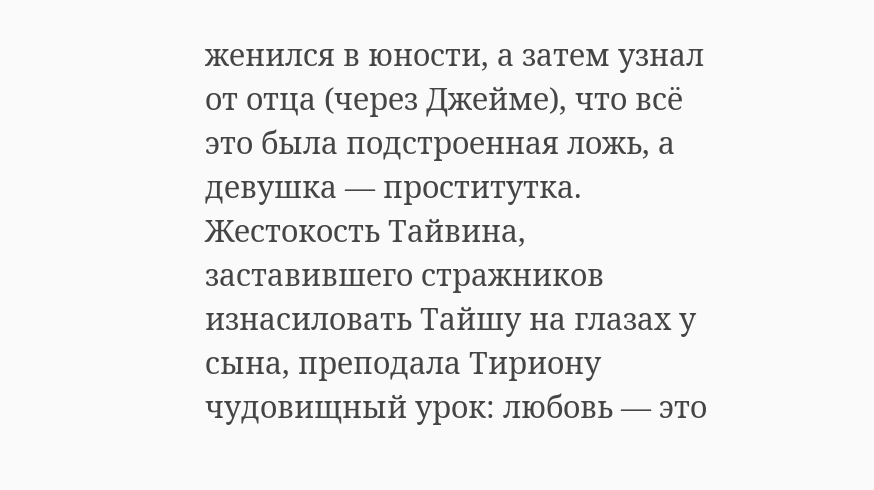женился в юности, а затем узнал от отца (через Джейме), что всё это была подстроенная ложь, а девушка — проститутка. Жестокость Тайвина, заставившего стражников изнасиловать Тайшу на глазах у сына, преподала Тириону чудовищный урок: любовь — это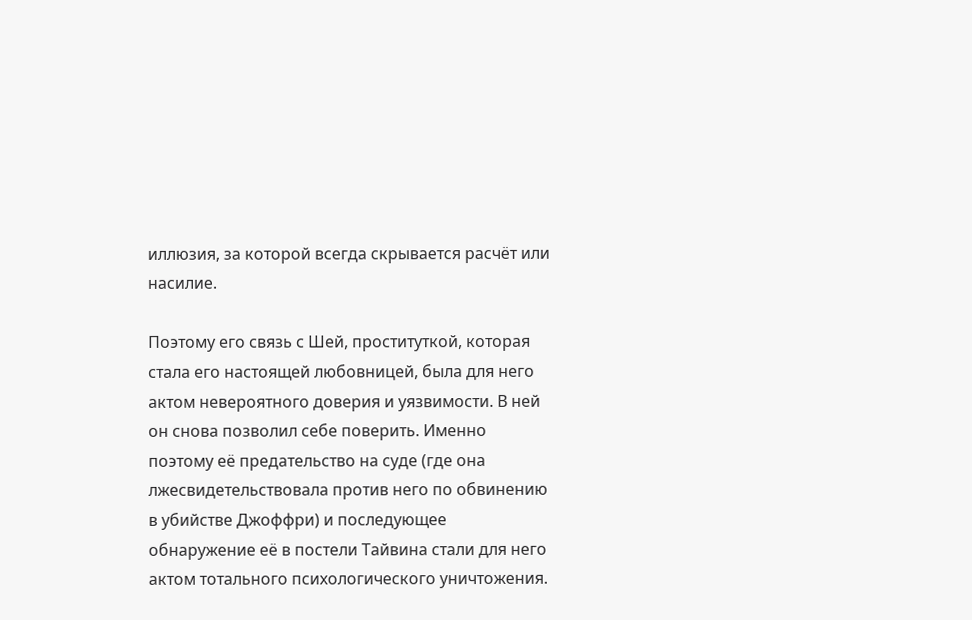иллюзия, за которой всегда скрывается расчёт или насилие.

Поэтому его связь с Шей, проституткой, которая стала его настоящей любовницей, была для него актом невероятного доверия и уязвимости. В ней он снова позволил себе поверить. Именно поэтому её предательство на суде (где она лжесвидетельствовала против него по обвинению в убийстве Джоффри) и последующее обнаружение её в постели Тайвина стали для него актом тотального психологического уничтожения.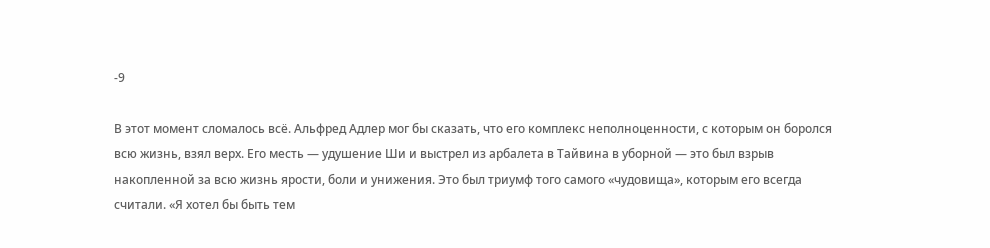-9

В этот момент сломалось всё. Альфред Адлер мог бы сказать, что его комплекс неполноценности, с которым он боролся всю жизнь, взял верх. Его месть — удушение Ши и выстрел из арбалета в Тайвина в уборной — это был взрыв накопленной за всю жизнь ярости, боли и унижения. Это был триумф того самого «чудовища», которым его всегда считали. «Я хотел бы быть тем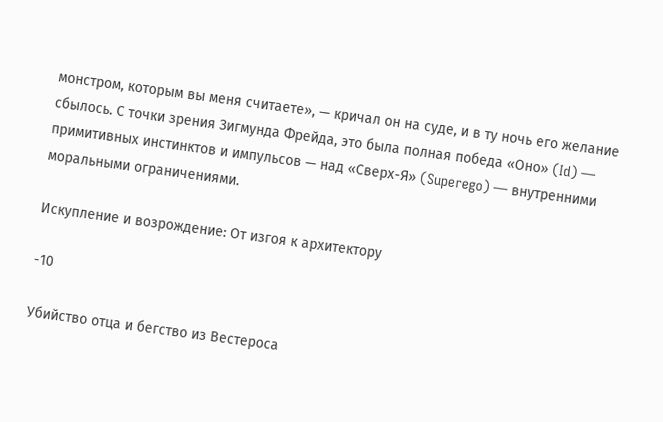монстром, которым вы меня считаете», — кричал он на суде, и в ту ночь его желание сбылось. С точки зрения Зигмунда Фрейда, это была полная победа «Оно» (Id) — примитивных инстинктов и импульсов — над «Сверх-Я» (Superego) — внутренними моральными ограничениями.

Искупление и возрождение: От изгоя к архитектору

-10

Убийство отца и бегство из Вестероса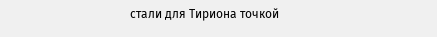стали для Тириона точкой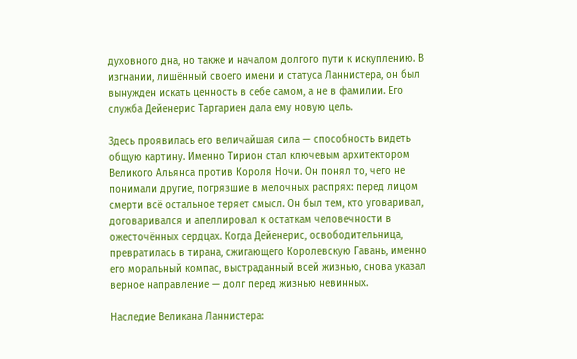духовного дна, но также и началом долгого пути к искуплению. В изгнании, лишённый своего имени и статуса Ланнистера, он был вынужден искать ценность в себе самом, а не в фамилии. Его служба Дейенерис Таргариен дала ему новую цель.

Здесь проявилась его величайшая сила — способность видеть общую картину. Именно Тирион стал ключевым архитектором Великого Альянса против Короля Ночи. Он понял то, чего не понимали другие, погрязшие в мелочных распрях: перед лицом смерти всё остальное теряет смысл. Он был тем, кто уговаривал, договаривался и апеллировал к остаткам человечности в ожесточённых сердцах. Когда Дейенерис, освободительница, превратилась в тирана, сжигающего Королевскую Гавань, именно его моральный компас, выстраданный всей жизнью, снова указал верное направление — долг перед жизнью невинных.

Наследие Великана Ланнистера: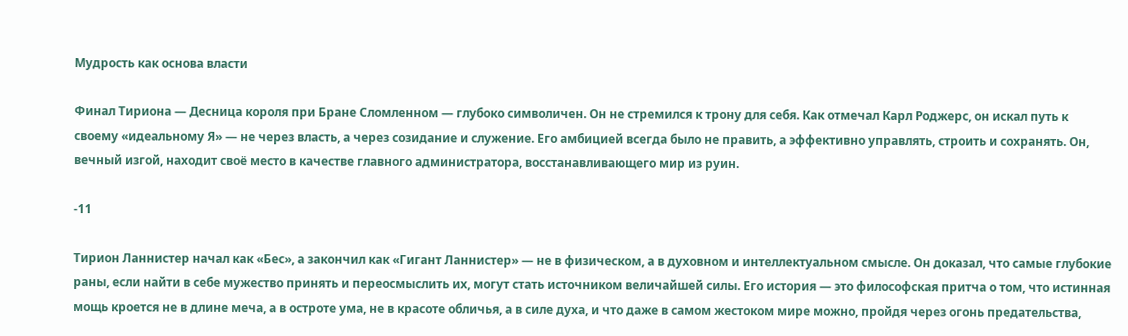Мудрость как основа власти

Финал Тириона — Десница короля при Бране Сломленном — глубоко символичен. Он не стремился к трону для себя. Как отмечал Карл Роджерс, он искал путь к своему «идеальному Я» — не через власть, а через созидание и служение. Его амбицией всегда было не править, а эффективно управлять, строить и сохранять. Он, вечный изгой, находит своё место в качестве главного администратора, восстанавливающего мир из руин.

-11

Тирион Ланнистер начал как «Бес», а закончил как «Гигант Ланнистер» — не в физическом, а в духовном и интеллектуальном смысле. Он доказал, что самые глубокие раны, если найти в себе мужество принять и переосмыслить их, могут стать источником величайшей силы. Его история — это философская притча о том, что истинная мощь кроется не в длине меча, а в остроте ума, не в красоте обличья, а в силе духа, и что даже в самом жестоком мире можно, пройдя через огонь предательства,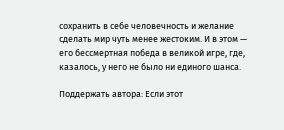сохранить в себе человечность и желание сделать мир чуть менее жестоким. И в этом — его бессмертная победа в великой игре, где, казалось, у него не было ни единого шанса.

Поддержать автора: Если этот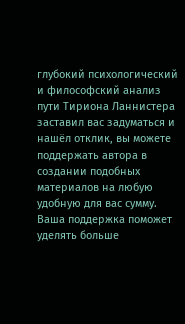глубокий психологический и философский анализ пути Тириона Ланнистера заставил вас задуматься и нашёл отклик, вы можете поддержать автора в создании подобных материалов на любую удобную для вас сумму. Ваша поддержка поможет уделять больше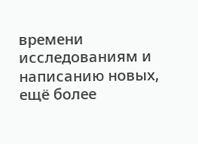времени исследованиям и написанию новых, ещё более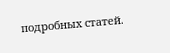подробных статей.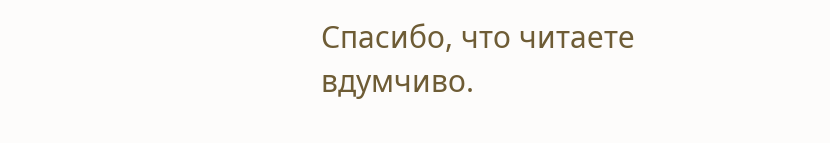Спасибо, что читаете вдумчиво.